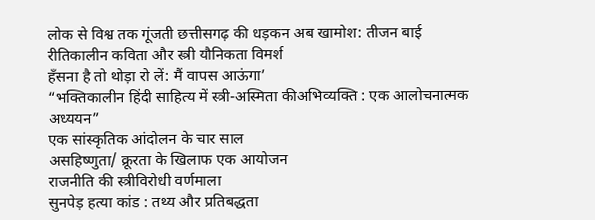लोक से विश्व तक गूंजती छत्तीसगढ़ की धड़कन अब खामोश: तीजन बाई
रीतिकालीन कविता और स्त्री यौनिकता विमर्श
हँसना है तो थोड़ा रो लें: मैं वापस आऊंगा’
“भक्तिकालीन हिंदी साहित्य में स्त्री-अस्मिता कीअभिव्यक्ति : एक आलोचनात्मक अध्ययन”
एक सांस्कृतिक आंदोलन के चार साल
असहिष्णुता/ क्रूरता के खिलाफ एक आयोजन
राजनीति की स्त्रीविरोधी वर्णमाला
सुनपेड़ हत्या कांड : तथ्य और प्रतिबद्धता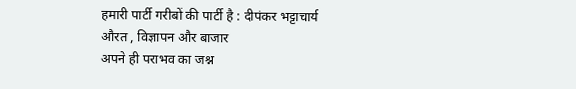हमारी पार्टी गरीबों की पार्टी है : दीपंकर भट्टाचार्य
औरत , विज्ञापन और बाजार
अपने ही पराभव का जश्न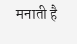मनाती है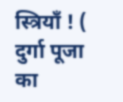स्त्रियाँ ! ( दुर्गा पूजा का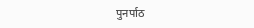पुनर्पाठ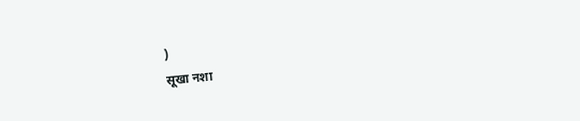)
सूखा नशा